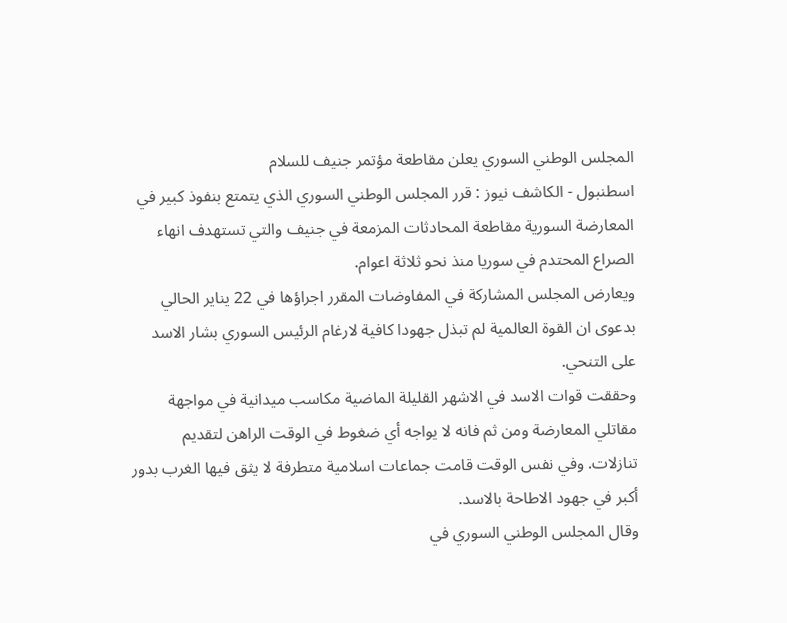المجلس الوطني السوري يعلن مقاطعة مؤتمر جنيف للسلام
اسطنبول - الكاشف نيوز : قرر المجلس الوطني السوري الذي يتمتع بنفوذ كبير في المعارضة السورية مقاطعة المحادثات المزمعة في جنيف والتي تستهدف انهاء الصراع المحتدم في سوريا منذ نحو ثلاثة اعوام.
ويعارض المجلس المشاركة في المفاوضات المقرر اجراؤها في 22 يناير الحالي بدعوى ان القوة العالمية لم تبذل جهودا كافية لارغام الرئيس السوري بشار الاسد على التنحي.
وحققت قوات الاسد في الاشهر القليلة الماضية مكاسب ميدانية في مواجهة مقاتلي المعارضة ومن ثم فانه لا يواجه أي ضغوط في الوقت الراهن لتقديم تنازلات. وفي نفس الوقت قامت جماعات اسلامية متطرفة لا يثق فيها الغرب بدور أكبر في جهود الاطاحة بالاسد.
وقال المجلس الوطني السوري في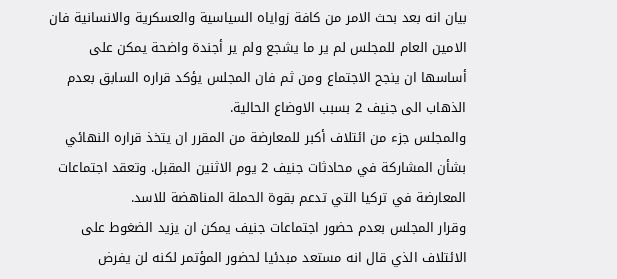بيان انه بعد بحث الامر من كافة زواياه السياسية والعسكرية والانسانية فان الامين العام للمجلس لم ير ما يشجع ولم ير أجندة واضحة يمكن على أساسها ان ينجح الاجتماع ومن ثم فان المجلس يؤكد قراره السابق بعدم الذهاب الى جنيف 2 بسبب الاوضاع الحالية.
والمجلس جزء من ائتلاف أكبر للمعارضة من المقرر ان يتخذ قراره النهائي بشأن المشاركة في محادثات جنيف 2 يوم الاثنين المقبل. وتعقد اجتماعات المعارضة في تركيا التي تدعم بقوة الحملة المناهضة للاسد.
وقرار المجلس بعدم حضور اجتماعات جنيف يمكن ان يزيد الضغوط على الائتلاف الذي قال انه مستعد مبدئيا لحضور المؤتمر لكنه لن يفرض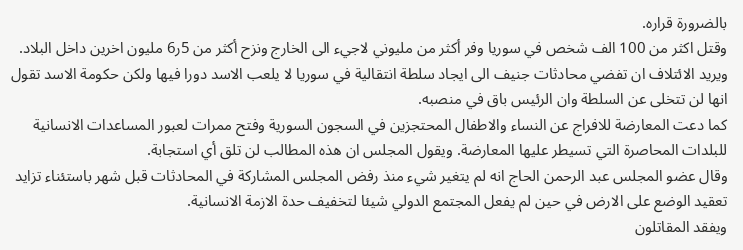بالضرورة قراره.
وقتل اكثر من 100 الف شخص في سوريا وفر أكثر من مليوني لاجيء الى الخارج ونزح أكثر من 5ر6 مليون اخرين داخل البلاد.
ويريد الائتلاف ان تفضي محادثات جنيف الى ايجاد سلطة انتقالية في سوريا لا يلعب الاسد دورا فيها ولكن حكومة الاسد تقول انها لن تتخلى عن السلطة وان الرئيس باق في منصبه.
كما دعت المعارضة للافراج عن النساء والاطفال المحتجزين في السجون السورية وفتح ممرات لعبور المساعدات الانسانية للبلدات المحاصرة التي تسيطر عليها المعارضة. ويقول المجلس ان هذه المطالب لن تلق أي استجابة.
وقال عضو المجلس عبد الرحمن الحاج انه لم يتغير شيء منذ رفض المجلس المشاركة في المحادثات قبل شهر باستئناء تزايد تعقيد الوضع على الارض في حين لم يفعل المجتمع الدولي شيئا لتخفيف حدة الازمة الانسانية.
ويفقد المقاتلون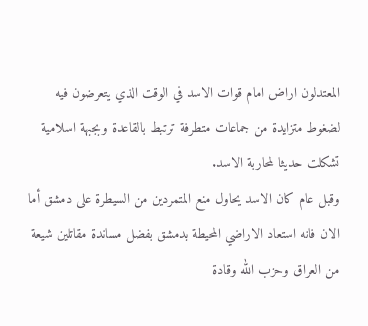المعتدلون اراض امام قوات الاسد في الوقت الذي يتعرضون فيه لضغوط متزايدة من جماعات متطرفة ترتبط بالقاعدة وبجبهة اسلامية تشكلت حديثا لمحاربة الاسد.
وقبل عام كان الاسد يحاول منع المتمردين من السيطرة على دمشق أما الان فانه استعاد الاراضي المحيطة بدمشق بفضل مساندة مقاتلين شيعة من العراق وحزب الله وقادة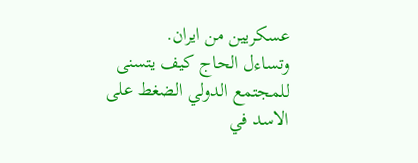عسكريين من ايران.
وتساءل الحاج كيف يتسنى للمجتمع الدولي الضغط على الاسد في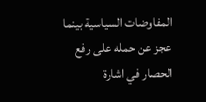المفاوضات السياسية بينما عجز عن حمله على رفع الحصار في اشارة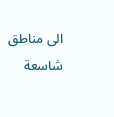الى مناطق شاسعة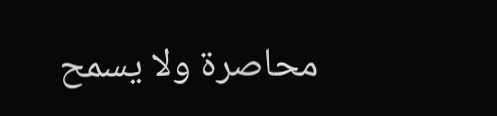محاصرة ولا يسمح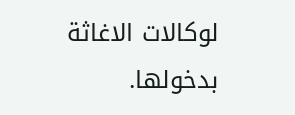لوكالات الاغاثة بدخولها.